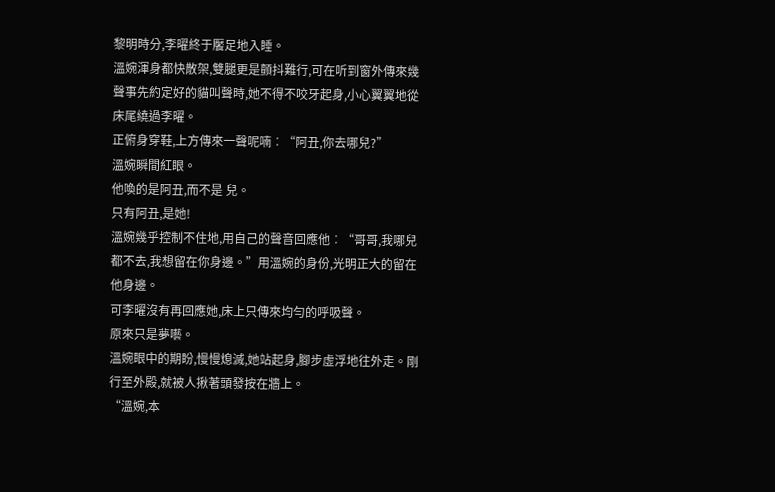黎明時分,李曜終于饜足地入睡。
溫婉渾身都快散架,雙腿更是顫抖難行,可在听到窗外傳來幾聲事先約定好的貓叫聲時,她不得不咬牙起身,小心翼翼地從床尾繞過李曜。
正俯身穿鞋,上方傳來一聲呢喃︰“阿丑,你去哪兒?”
溫婉瞬間紅眼。
他喚的是阿丑,而不是 兒。
只有阿丑,是她!
溫婉幾乎控制不住地,用自己的聲音回應他︰“哥哥,我哪兒都不去,我想留在你身邊。”用溫婉的身份,光明正大的留在他身邊。
可李曜沒有再回應她,床上只傳來均勻的呼吸聲。
原來只是夢囈。
溫婉眼中的期盼,慢慢熄滅,她站起身,腳步虛浮地往外走。剛行至外殿,就被人揪著頭發按在牆上。
“溫婉,本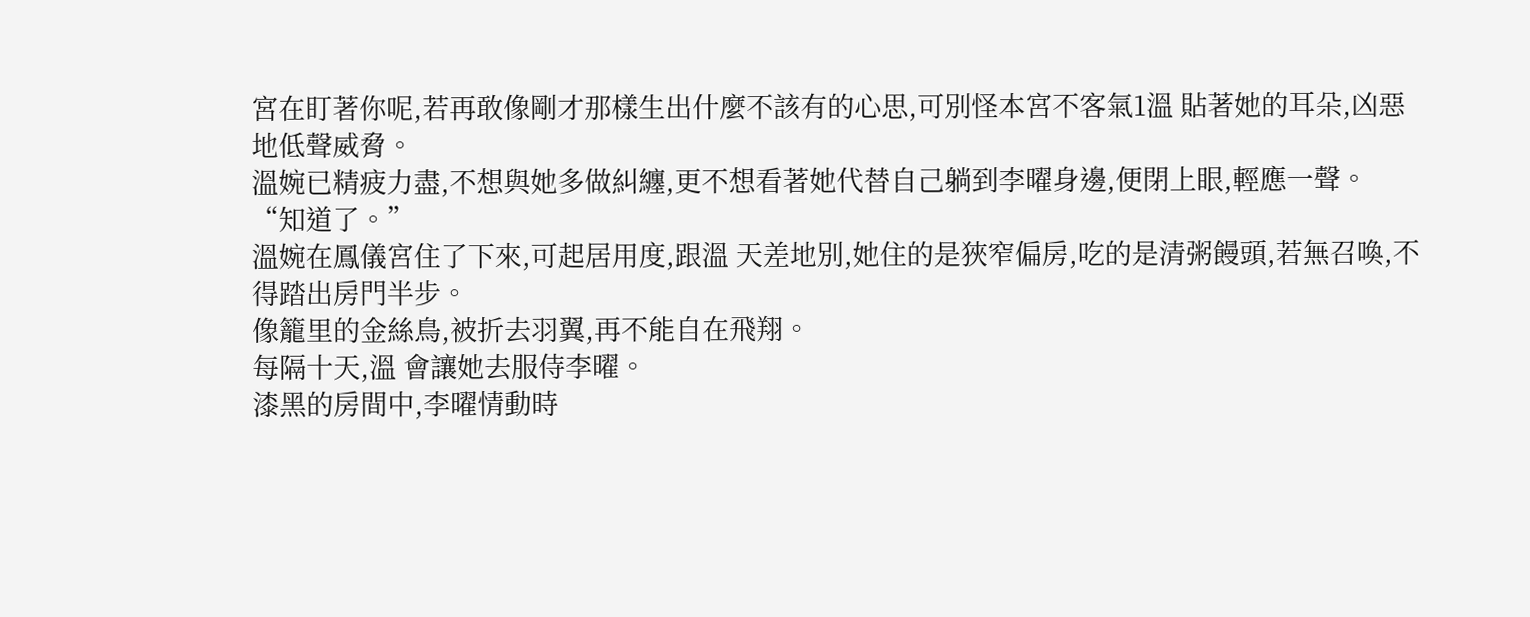宮在盯著你呢,若再敢像剛才那樣生出什麼不該有的心思,可別怪本宮不客氣1溫 貼著她的耳朵,凶惡地低聲威脅。
溫婉已精疲力盡,不想與她多做糾纏,更不想看著她代替自己躺到李曜身邊,便閉上眼,輕應一聲。
“知道了。”
溫婉在鳳儀宮住了下來,可起居用度,跟溫 天差地別,她住的是狹窄偏房,吃的是清粥饅頭,若無召喚,不得踏出房門半步。
像籠里的金絲鳥,被折去羽翼,再不能自在飛翔。
每隔十天,溫 會讓她去服侍李曜。
漆黑的房間中,李曜情動時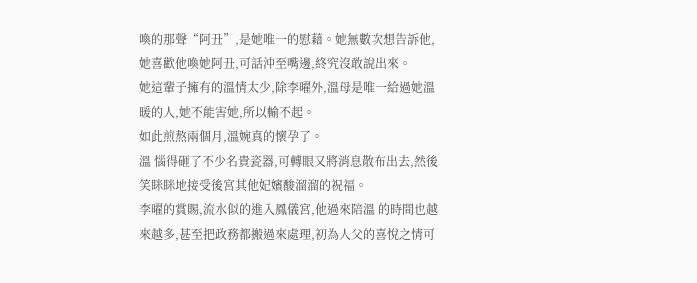喚的那聲“阿丑”,是她唯一的慰藉。她無數次想告訴他,她喜歡他喚她阿丑,可話沖至嘴邊,終究沒敢說出來。
她這輩子擁有的溫情太少,除李曜外,溫母是唯一給過她溫暖的人,她不能害她,所以輸不起。
如此煎熬兩個月,溫婉真的懷孕了。
溫 惱得砸了不少名貴瓷器,可轉眼又將消息散布出去,然後笑眯眯地接受後宮其他妃嬪酸溜溜的祝福。
李曜的賞賜,流水似的進入鳳儀宮,他過來陪溫 的時間也越來越多,甚至把政務都搬過來處理,初為人父的喜悅之情可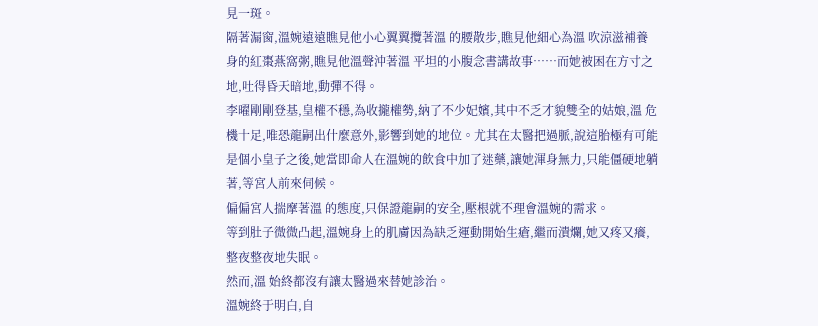見一斑。
隔著漏窗,溫婉遠遠瞧見他小心翼翼攬著溫 的腰散步,瞧見他細心為溫 吹涼滋補養身的紅棗燕窩粥,瞧見他溫聲沖著溫 平坦的小腹念書講故事……而她被困在方寸之地,吐得昏天暗地,動彈不得。
李曜剛剛登基,皇權不穩,為收攏權勢,納了不少妃嬪,其中不乏才貌雙全的姑娘,溫 危機十足,唯恐龍嗣出什麼意外,影響到她的地位。尤其在太醫把過脈,說這胎極有可能是個小皇子之後,她當即命人在溫婉的飲食中加了迷藥,讓她渾身無力,只能僵硬地躺著,等宮人前來伺候。
偏偏宮人揣摩著溫 的態度,只保證龍嗣的安全,壓根就不理會溫婉的需求。
等到肚子微微凸起,溫婉身上的肌膚因為缺乏運動開始生瘡,繼而潰爛,她又疼又癢,整夜整夜地失眠。
然而,溫 始終都沒有讓太醫過來替她診治。
溫婉終于明白,自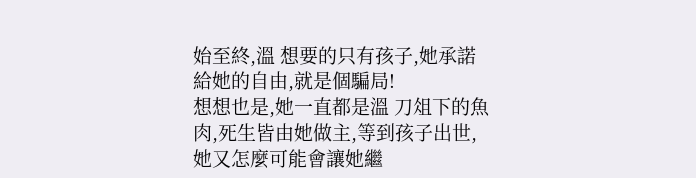始至終,溫 想要的只有孩子,她承諾給她的自由,就是個騙局!
想想也是,她一直都是溫 刀俎下的魚肉,死生皆由她做主,等到孩子出世,她又怎麼可能會讓她繼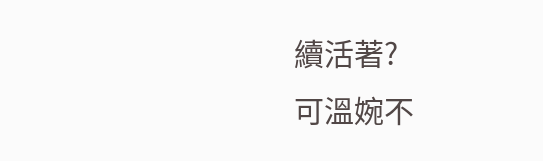續活著?
可溫婉不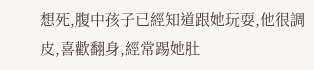想死,腹中孩子已經知道跟她玩耍,他很調皮,喜歡翻身,經常踢她肚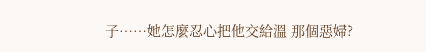子……她怎麼忍心把他交給溫 那個惡婦?